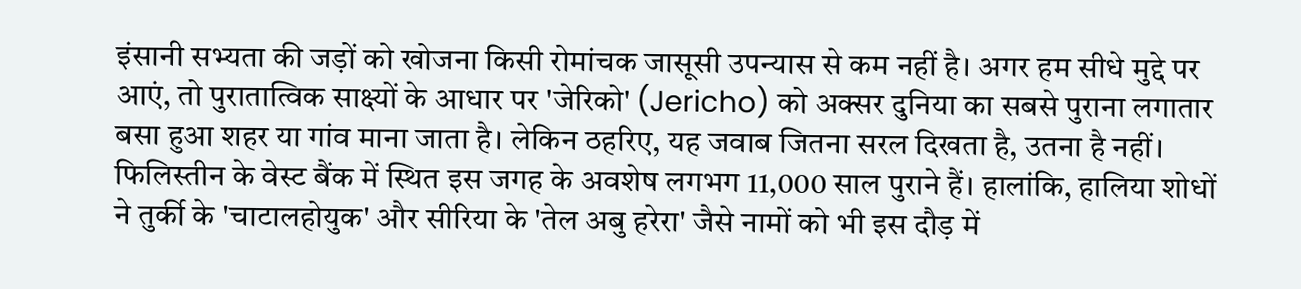इंसानी सभ्यता की जड़ों को खोजना किसी रोमांचक जासूसी उपन्यास से कम नहीं है। अगर हम सीधे मुद्दे पर आएं, तो पुरातात्विक साक्ष्यों के आधार पर 'जेरिको' (Jericho) को अक्सर दुनिया का सबसे पुराना लगातार बसा हुआ शहर या गांव माना जाता है। लेकिन ठहरिए, यह जवाब जितना सरल दिखता है, उतना है नहीं। फिलिस्तीन के वेस्ट बैंक में स्थित इस जगह के अवशेष लगभग 11,000 साल पुराने हैं। हालांकि, हालिया शोधों ने तुर्की के 'चाटालहोयुक' और सीरिया के 'तेल अबु हरेरा' जैसे नामों को भी इस दौड़ में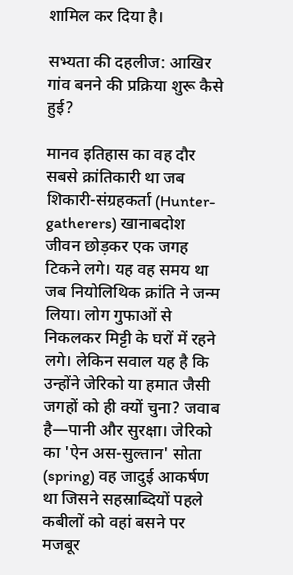शामिल कर दिया है।

सभ्यता की दहलीज: आखिर गांव बनने की प्रक्रिया शुरू कैसे हुई?

मानव इतिहास का वह दौर सबसे क्रांतिकारी था जब शिकारी-संग्रहकर्ता (Hunter-gatherers) खानाबदोश जीवन छोड़कर एक जगह टिकने लगे। यह वह समय था जब नियोलिथिक क्रांति ने जन्म लिया। लोग गुफाओं से निकलकर मिट्टी के घरों में रहने लगे। लेकिन सवाल यह है कि उन्होंने जेरिको या हमात जैसी जगहों को ही क्यों चुना? जवाब है—पानी और सुरक्षा। जेरिको का 'ऐन अस-सुल्तान' सोता (spring) वह जादुई आकर्षण था जिसने सहस्राब्दियों पहले कबीलों को वहां बसने पर मजबूर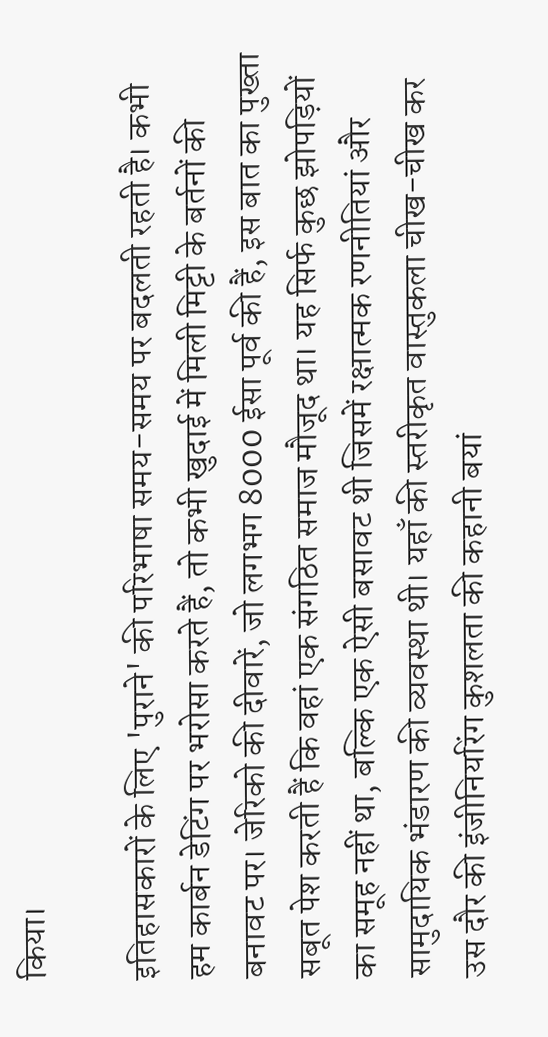किया।

इतिहासकारों के लिए 'पुराने' की परिभाषा समय-समय पर बदलती रहती है। कभी हम कार्बन डेटिंग पर भरोसा करते हैं, तो कभी खुदाई में मिली मिट्टी के बर्तनों की बनावट पर। जेरिको की दीवारें, जो लगभग 8000 ईसा पूर्व की हैं, इस बात का पुख्ता सबूत पेश करती हैं कि वहां एक संगठित समाज मौजूद था। यह सिर्फ कुछ झोपड़ियों का समूह नहीं था, बल्कि एक ऐसी बसावट थी जिसमें रक्षात्मक रणनीतियां और सामुदायिक भंडारण की व्यवस्था थी। यहाँ की स्तरीकृत वास्तुकला चीख-चीख कर उस दौर की इंजीनियरिंग कुशलता की कहानी बयां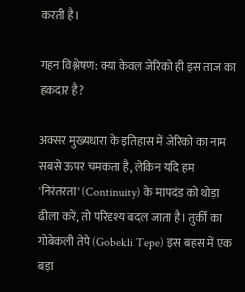करती है।

गहन विश्लेषण: क्या केवल जेरिको ही इस ताज का हकदार है?

अक्सर मुख्यधारा के इतिहास में जेरिको का नाम सबसे ऊपर चमकता है, लेकिन यदि हम 'निरंतरता' (Continuity) के मापदंड को थोड़ा ढीला करें, तो परिदृश्य बदल जाता है। तुर्की का गोबेकली तेपे (Gobekli Tepe) इस बहस में एक बड़ा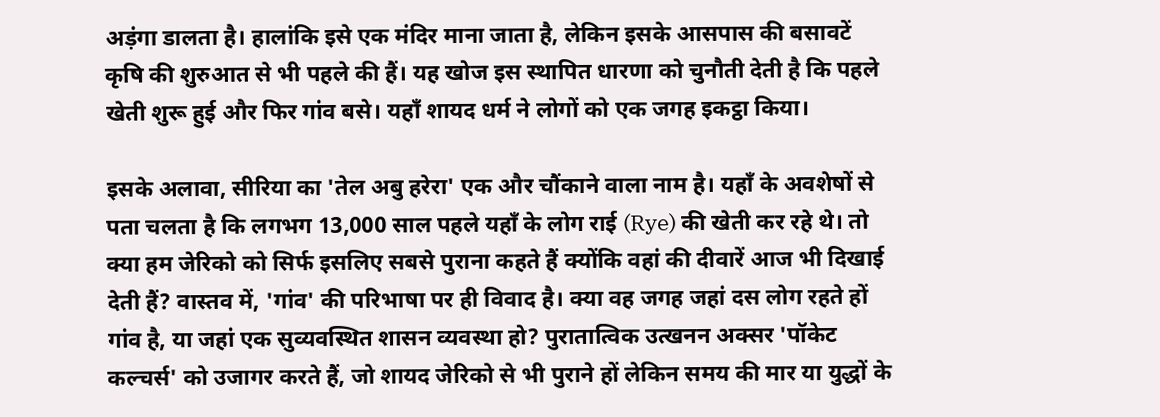अड़ंगा डालता है। हालांकि इसे एक मंदिर माना जाता है, लेकिन इसके आसपास की बसावटें कृषि की शुरुआत से भी पहले की हैं। यह खोज इस स्थापित धारणा को चुनौती देती है कि पहले खेती शुरू हुई और फिर गांव बसे। यहाँ शायद धर्म ने लोगों को एक जगह इकट्ठा किया।

इसके अलावा, सीरिया का 'तेल अबु हरेरा' एक और चौंकाने वाला नाम है। यहाँ के अवशेषों से पता चलता है कि लगभग 13,000 साल पहले यहाँ के लोग राई (Rye) की खेती कर रहे थे। तो क्या हम जेरिको को सिर्फ इसलिए सबसे पुराना कहते हैं क्योंकि वहां की दीवारें आज भी दिखाई देती हैं? वास्तव में, 'गांव' की परिभाषा पर ही विवाद है। क्या वह जगह जहां दस लोग रहते हों गांव है, या जहां एक सुव्यवस्थित शासन व्यवस्था हो? पुरातात्विक उत्खनन अक्सर 'पॉकेट कल्चर्स' को उजागर करते हैं, जो शायद जेरिको से भी पुराने हों लेकिन समय की मार या युद्धों के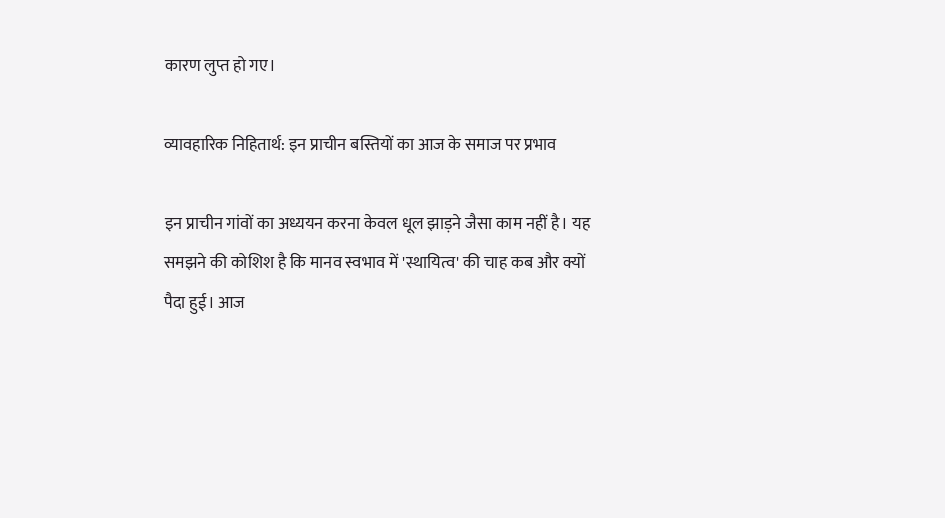कारण लुप्त हो गए।

व्यावहारिक निहितार्थ: इन प्राचीन बस्तियों का आज के समाज पर प्रभाव

इन प्राचीन गांवों का अध्ययन करना केवल धूल झाड़ने जैसा काम नहीं है। यह समझने की कोशिश है कि मानव स्वभाव में 'स्थायित्व' की चाह कब और क्यों पैदा हुई। आज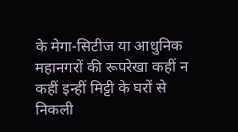के मेगा-सिटीज या आधुनिक महानगरों की रूपरेखा कहीं न कहीं इन्हीं मिट्टी के घरों से निकली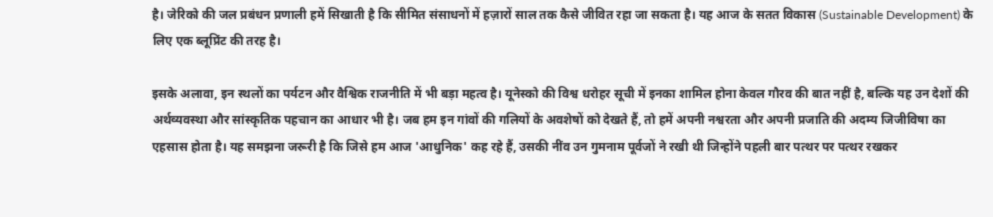है। जेरिको की जल प्रबंधन प्रणाली हमें सिखाती है कि सीमित संसाधनों में हज़ारों साल तक कैसे जीवित रहा जा सकता है। यह आज के सतत विकास (Sustainable Development) के लिए एक ब्लूप्रिंट की तरह है।

इसके अलावा, इन स्थलों का पर्यटन और वैश्विक राजनीति में भी बड़ा महत्व है। यूनेस्को की विश्व धरोहर सूची में इनका शामिल होना केवल गौरव की बात नहीं है, बल्कि यह उन देशों की अर्थव्यवस्था और सांस्कृतिक पहचान का आधार भी है। जब हम इन गांवों की गलियों के अवशेषों को देखते हैं, तो हमें अपनी नश्वरता और अपनी प्रजाति की अदम्य जिजीविषा का एहसास होता है। यह समझना जरूरी है कि जिसे हम आज 'आधुनिक' कह रहे हैं, उसकी नींव उन गुमनाम पूर्वजों ने रखी थी जिन्होंने पहली बार पत्थर पर पत्थर रखकर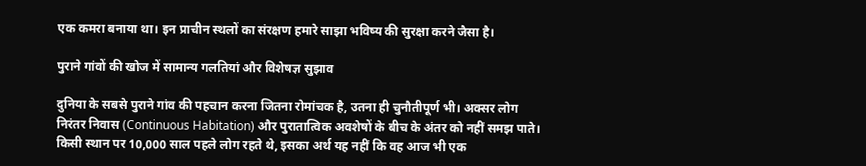एक कमरा बनाया था। इन प्राचीन स्थलों का संरक्षण हमारे साझा भविष्य की सुरक्षा करने जैसा है।

पुराने गांवों की खोज में सामान्य गलतियां और विशेषज्ञ सुझाव

दुनिया के सबसे पुराने गांव की पहचान करना जितना रोमांचक है, उतना ही चुनौतीपूर्ण भी। अक्सर लोग निरंतर निवास (Continuous Habitation) और पुरातात्विक अवशेषों के बीच के अंतर को नहीं समझ पाते। किसी स्थान पर 10,000 साल पहले लोग रहते थे, इसका अर्थ यह नहीं कि वह आज भी एक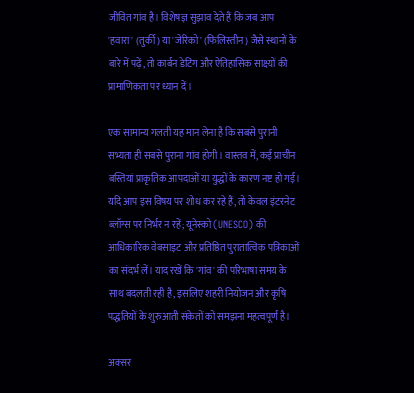जीवित गांव है। विशेषज्ञ सुझाव देते हैं कि जब आप 'हवारा' (तुर्की) या 'जेरिको' (फिलिस्तीन) जैसे स्थानों के बारे में पढ़ें, तो कार्बन डेटिंग और ऐतिहासिक साक्ष्यों की प्रामाणिकता पर ध्यान दें।

एक सामान्य गलती यह मान लेना है कि सबसे पुरानी सभ्यता ही सबसे पुराना गांव होगी। वास्तव में, कई प्राचीन बस्तियां प्राकृतिक आपदाओं या युद्धों के कारण नष्ट हो गईं। यदि आप इस विषय पर शोध कर रहे हैं, तो केवल इंटरनेट ब्लॉग्स पर निर्भर न रहें; यूनेस्को (UNESCO) की आधिकारिक वेबसाइट और प्रतिष्ठित पुरातात्विक पत्रिकाओं का संदर्भ लें। याद रखें कि 'गांव' की परिभाषा समय के साथ बदलती रही है, इसलिए शहरी नियोजन और कृषि पद्धतियों के शुरुआती संकेतों को समझना महत्वपूर्ण है।

अक्सर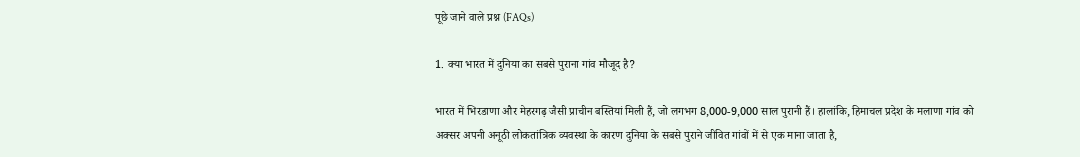पूछे जाने वाले प्रश्न (FAQs)

1. क्या भारत में दुनिया का सबसे पुराना गांव मौजूद है?

भारत में भिरडाणा और मेहरगढ़ जैसी प्राचीन बस्तियां मिली हैं, जो लगभग 8,000-9,000 साल पुरानी हैं। हालांकि, हिमाचल प्रदेश के मलाणा गांव को अक्सर अपनी अनूठी लोकतांत्रिक व्यवस्था के कारण दुनिया के सबसे पुराने जीवित गांवों में से एक माना जाता है,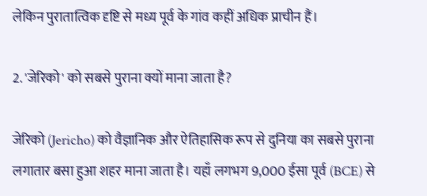लेकिन पुरातात्विक दृष्टि से मध्य पूर्व के गांव कहीं अधिक प्राचीन हैं।

2. 'जेरिको' को सबसे पुराना क्यों माना जाता है?

जेरिको (Jericho) को वैज्ञानिक और ऐतिहासिक रूप से दुनिया का सबसे पुराना लगातार बसा हुआ शहर माना जाता है। यहाँ लगभग 9,000 ईसा पूर्व (BCE) से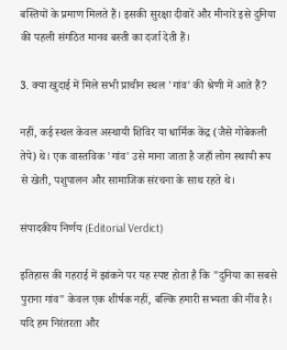बस्तियों के प्रमाण मिलते हैं। इसकी सुरक्षा दीवारें और मीनारें इसे दुनिया की पहली संगठित मानव बस्ती का दर्जा देती हैं।

3. क्या खुदाई में मिले सभी प्राचीन स्थल 'गांव' की श्रेणी में आते हैं?

नहीं, कई स्थल केवल अस्थायी शिविर या धार्मिक केंद्र (जैसे गोबेकली तेपे) थे। एक वास्तविक 'गांव' उसे माना जाता है जहाँ लोग स्थायी रूप से खेती, पशुपालन और सामाजिक संरचना के साथ रहते थे।

संपादकीय निर्णय (Editorial Verdict)

इतिहास की गहराई में झांकने पर यह स्पष्ट होता है कि "दुनिया का सबसे पुराना गांव" केवल एक शीर्षक नहीं, बल्कि हमारी सभ्यता की नींव है। यदि हम निरंतरता और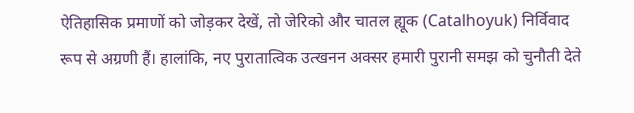ऐतिहासिक प्रमाणों को जोड़कर देखें, तो जेरिको और चातल ह्यूक (Catalhoyuk) निर्विवाद रूप से अग्रणी हैं। हालांकि, नए पुरातात्विक उत्खनन अक्सर हमारी पुरानी समझ को चुनौती देते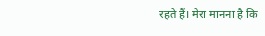रहते हैं। मेरा मानना है कि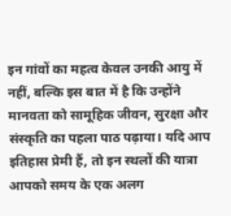इन गांवों का महत्व केवल उनकी आयु में नहीं, बल्कि इस बात में है कि उन्होंने मानवता को सामूहिक जीवन, सुरक्षा और संस्कृति का पहला पाठ पढ़ाया। यदि आप इतिहास प्रेमी हैं, तो इन स्थलों की यात्रा आपको समय के एक अलग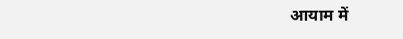आयाम में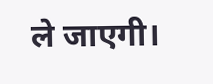ले जाएगी।